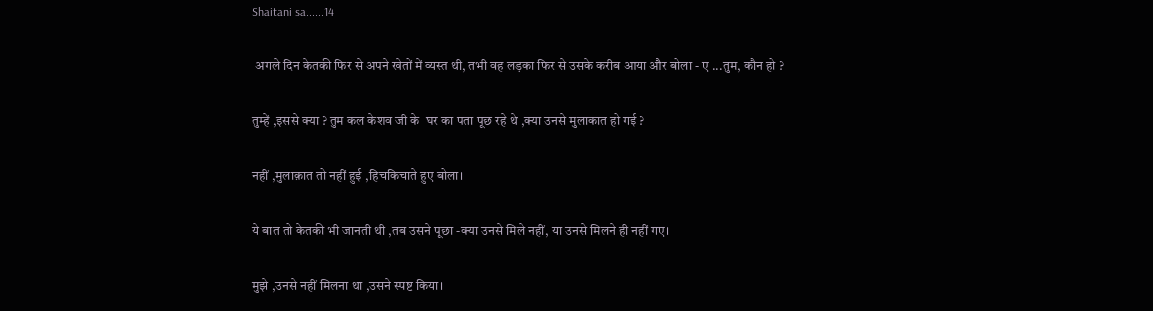Shaitani sa......14

 अगले दिन केतकी फिर से अपने खेतों में व्यस्त थी, तभी वह लड़का फिर से उसके करीब आया और बोला - ए ...तुम, कौन हो ?

तुम्हें ,इससे क्या ? तुम कल केशव जी के  घर का पता पूछ रहे थे ,क्या उनसे मुलाकात हो गई ?

नहीं ,मुलाक़ात तो नहीं हुई ,हिचकिचाते हुए बोला।

ये बात तो केतकी भी जानती थी ,तब उसने पूछा -क्या उनसे मिले नहीं, या उनसे मिलने ही नहीं गए।

मुझे ,उनसे नहीं मिलना था ,उसने स्पष्ट किया।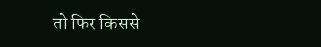तो फिर किससे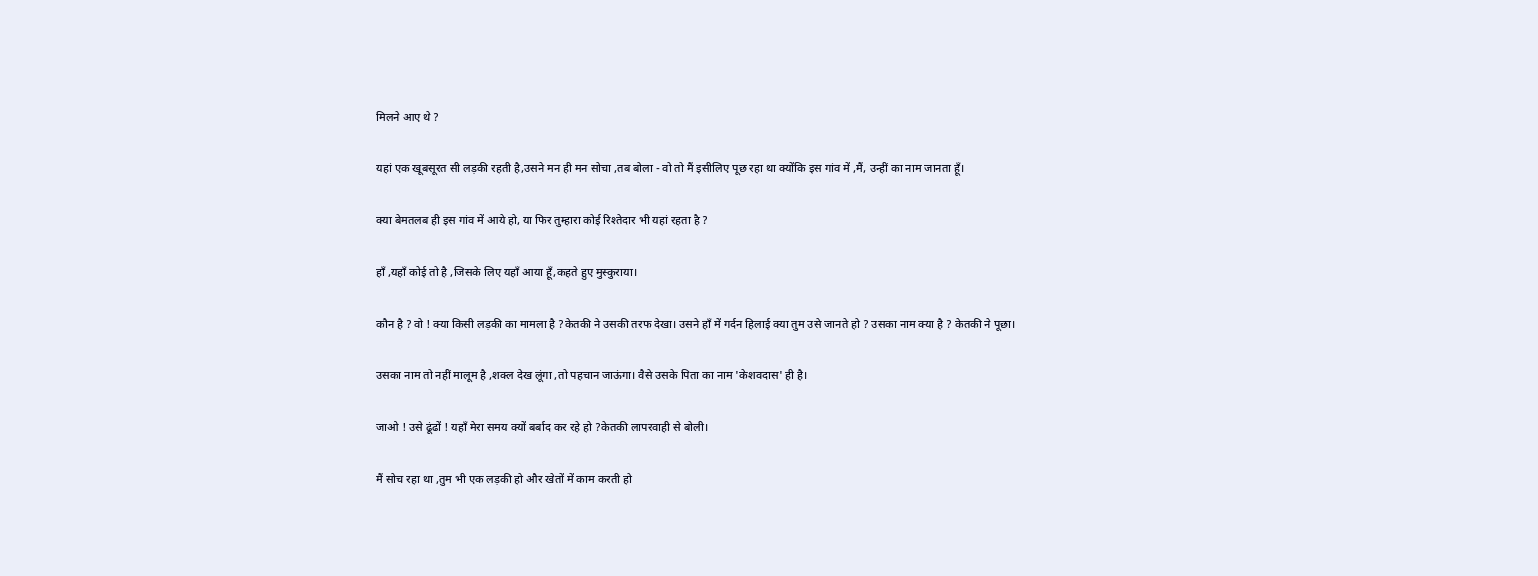मिलने आए थे ?

यहां एक खूबसूरत सी लड़की रहती है,उसने मन ही मन सोचा ,तब बोला - वो तो मैं इसीलिए पूछ रहा था क्योंकि इस गांव में ,मैं, उन्हीं का नाम जानता हूँ।

क्या बेमतलब ही इस गांव में आये हो, या फिर तुम्हारा कोई रिश्तेदार भी यहां रहता है ?

हाँ ,यहाँ कोई तो है ,जिसके लिए यहाँ आया हूँ,कहते हुए मुस्कुराया।

कौन है ? वो ! क्या किसी लड़की का मामला है ?केतकी ने उसकी तरफ देखा। उसने हाँ में गर्दन हिलाई क्या तुम उसे जानते हो ? उसका नाम क्या है ? केतकी ने पूछा।

उसका नाम तो नहीं मालूम है ,शक्ल देख लूंगा ,तो पहचान जाऊंगा। वैसे उसके पिता का नाम 'केशवदास' ही है।

जाओ ! उसे ढूंढों ! यहाँ मेरा समय क्यों बर्बाद कर रहे हो ?केतकी लापरवाही से बोली।

मैं सोच रहा था ,तुम भी एक लड़की हो और खेतों में काम करती हो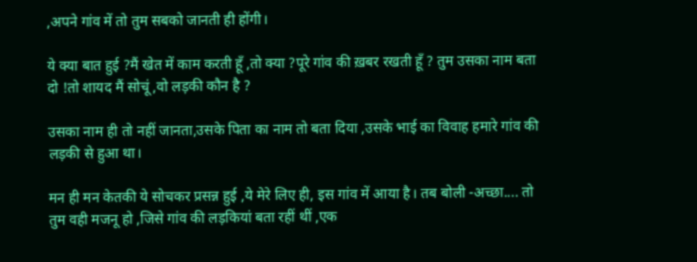,अपने गांव में तो तुम सबको जानती ही होंगी।

ये क्या बात हुई ?मैं खेत में काम करती हूँ ,तो क्या ?पूरे गांव की ख़बर रखती हूँ ? तुम उसका नाम बता दो !तो शायद मैं सोचूं ,वो लड़की कौन है ?

उसका नाम ही तो नहीं जानता,उसके पिता का नाम तो बता दिया ,उसके भाई का विवाह हमारे गांव की लड़की से हुआ था।

मन ही मन केतकी ये सोचकर प्रसन्न हुई ,ये मेरे लिए ही, इस गांव में आया है। तब बोली -अच्छा.... तो तुम वही मजनू हो ,जिसे गांव की लड़कियां बता रहीं थीं ,एक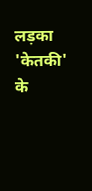लड़का 'केतकी' के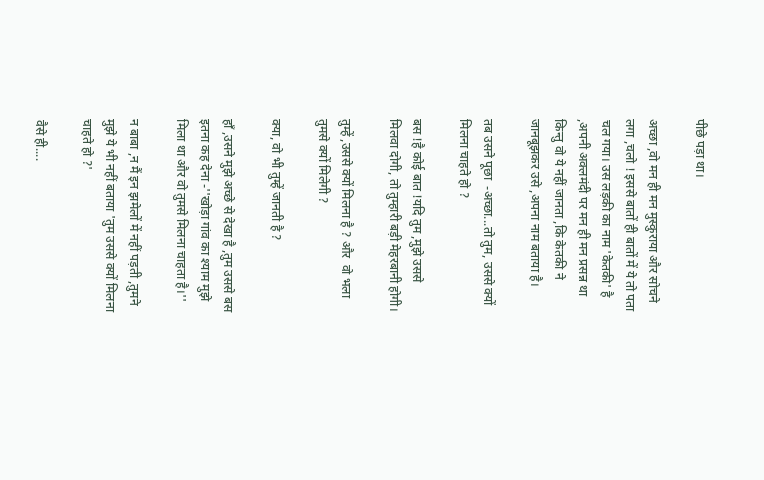पीछे पड़ा था।

अच्छा ,वो मन ही मन मुस्कुराया और सोचने लगा ,चलो ! इससे बातों ही बातों में ये तो पता चल गया। उस लड़की का नाम 'केतकी' है ,अपनी अक्लमंदी पर मन ही मन प्रसन्न था किन्तु वो ये नहीं जानता ,कि केतकी ने जानबूझकर उसे ,अपना नाम बताया है।

तब उसने पूछा  -अच्छा...तो तुम, उससे क्यों मिलना चाहते हो ?

बस !है कोई बात !यदि तुम ,मुझे उससे मिलवा दोगी, तो तुम्हारी बड़ी मेहरबानी होगी।

तुम्हें ,उससे क्यों मिलना है ? और  वो भला तुमसे क्यों मिलेगी ?

क्या, वो भी तुम्हें जानती है ?

हाँ ,उसने मुझे अच्छे से देखा है ,तुम उससे बस इतना कह देना -''खोड़ा गांव का श्याम मुझे मिला था और वो तुमसे मिलना चाहता है।''

न बाबा ,न मैं इन झमेलों में नहीं पड़ती ,तुमने मुझे ये भी नहीं बताया 'तुम उससे क्यों मिलना चाहते हो ?'

वैसे ही....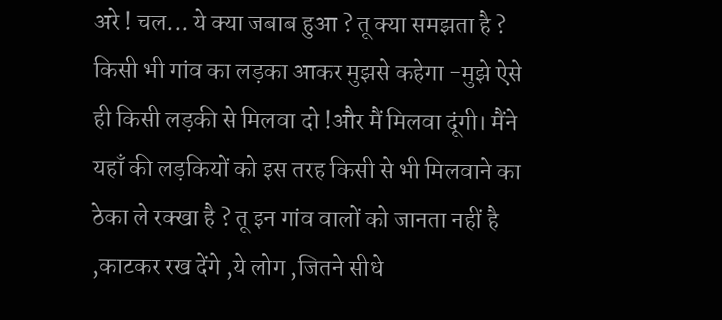अरे ! चल... ये क्या जबाब हुआ ? तू क्या समझता है ? किसी भी गांव का लड़का आकर मुझसे कहेगा -मुझे ऐसे ही किसी लड़की से मिलवा दो !और मैं मिलवा दूंगी। मैंने यहाँ की लड़कियों को इस तरह किसी से भी मिलवाने का ठेका ले रक्खा है ? तू इन गांव वालों को जानता नहीं है ,काटकर रख देंगे ,ये लोग ,जितने सीधे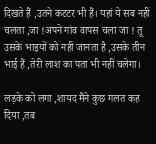दिखते हैं ,उतने कटटर भी हैं। यहां ये सब नहीं चलता ,जा !अपने गांव वापस चला जा ! तू उसके भाइयों को नहीं जानता है ,उसके तीन भाई हैं ,तेरी लाश का पता भी नहीं चलेगा।

लड़के को लगा ,शायद मैंने कुछ गलत कह दिया ,तब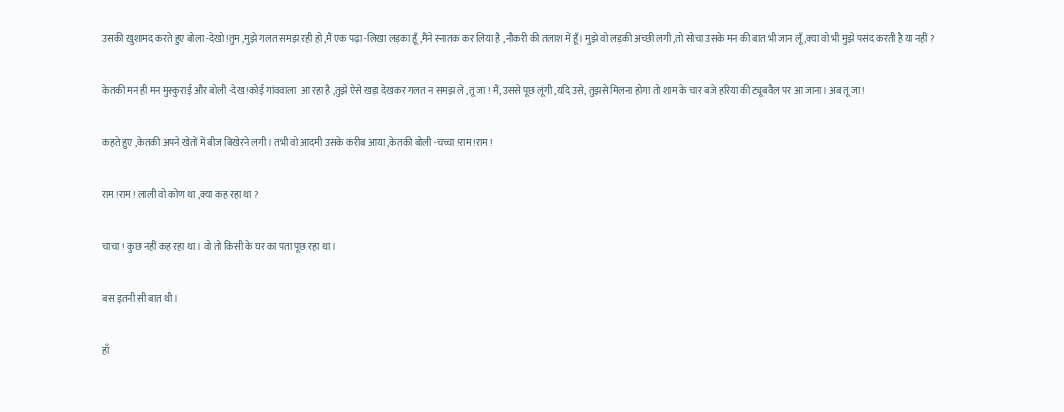उसकी ख़ुशामद करते हुए बोला -देखो !तुम ,मुझे गलत समझ रही हो ,मैं एक पढ़ा -लिखा लड़का हूँ ,मैंने स्नातक कर लिया है ,नौकरी की तलाश में हूँ। मुझे वो लड़की अच्छी लगी ,तो सोचा उसके मन की बात भी जान लूँ ,क्या वो भी मुझे पसंद करती है या नहीं ?

केतकी मन ही मन मुस्कुराई और बोली -देख !कोई गांववाला  आ रहा है ,तुझे ऐसे खड़ा देखकर गलत न समझ ले ,तू जा ! मैं, उससे पूछ लूंगी ,यदि उसे, तुझसे मिलना होगा तो शाम के चार बजे हरिया की ट्यूबवैल पर आ जाना। अब तू जा !

कहते हुए ,केतकी अपने खेतों में बीज बिखेरने लगी। तभी वो आदमी उसके करीब आया ,केतकी बोली -चच्चा !राम !राम !

राम !राम ! लाली वो कोण था ,क्या कह रहा था ?

चाचा ! कुछ नहीं कह रहा था। वो तो किसी के घर का पता पूछ रहा था।

बस इतनी सी बात थी।

हाँ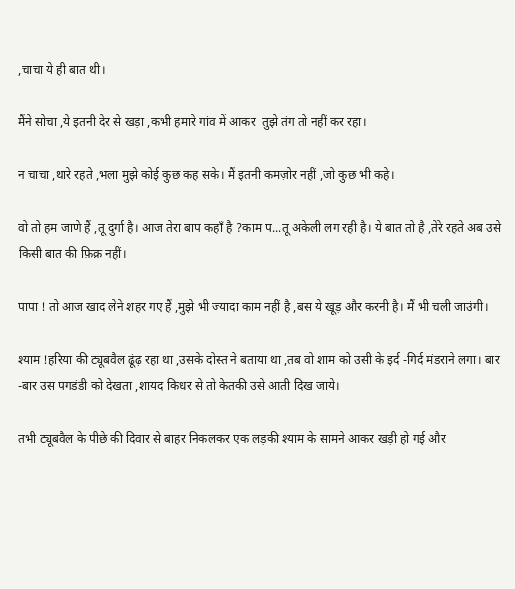,चाचा ये ही बात थी।

मैंने सोचा ,ये इतनी देर से खड़ा ,कभी हमारे गांव में आकर  तुझे तंग तो नहीं कर रहा।

न चाचा ,थारे रहते ,भला मुझे कोई कुछ कह सके। मैं इतनी कमज़ोर नहीं ,जो कुछ भी कहे।

वो तो हम जाणे हैं ,तू दुर्गा है। आज तेरा बाप कहाँ है ?काम प...तू अकेली लग रही है। ये बात तो है ,तेरे रहते अब उसे किसी बात की फ़िक्र नहीं।

पापा ! तो आज खाद लेने शहर गए हैं ,मुझे भी ज्यादा काम नहीं है ,बस ये खूड़ और करनी है। मैं भी चली जाउंगी।

श्याम !हरिया की ट्यूबवैल ढूंढ़ रहा था ,उसके दोस्त ने बताया था ,तब वो शाम को उसी के इर्द -गिर्द मंडराने लगा। बार -बार उस पगडंडी को देखता ,शायद किधर से तो केतकी उसे आती दिख जाये।

तभी ट्यूबवैल के पीछे की दिवार से बाहर निकलकर एक लड़की श्याम के सामने आकर खड़ी हो गई और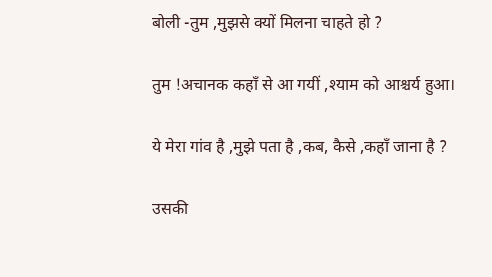बोली -तुम ,मुझसे क्यों मिलना चाहते हो ?

तुम !अचानक कहाँ से आ गयीं ,श्याम को आश्चर्य हुआ।

ये मेरा गांव है ,मुझे पता है ,कब, कैसे ,कहाँ जाना है ?

उसकी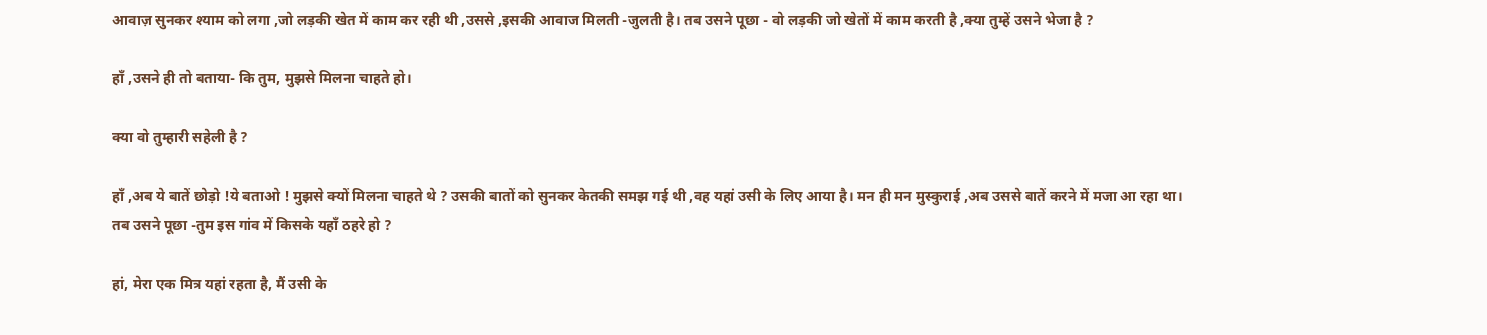आवाज़ सुनकर श्याम को लगा ,जो लड़की खेत में काम कर रही थी ,उससे ,इसकी आवाज मिलती -जुलती है। तब उसने पूछा - वो लड़की जो खेतों में काम करती है ,क्या तुम्हें उसने भेजा है ?

हाँ ,उसने ही तो बताया- कि तुम, मुझसे मिलना चाहते हो।

क्या वो तुम्हारी सहेली है ?

हाँ ,अब ये बातें छोड़ो !ये बताओ ! मुझसे क्यों मिलना चाहते थे ? उसकी बातों को सुनकर केतकी समझ गई थी ,वह यहां उसी के लिए आया है। मन ही मन मुस्कुराई ,अब उससे बातें करने में मजा आ रहा था। तब उसने पूछा -तुम इस गांव में किसके यहाँ ठहरे हो ?

हां, मेरा एक मित्र यहां रहता है, मैं उसी के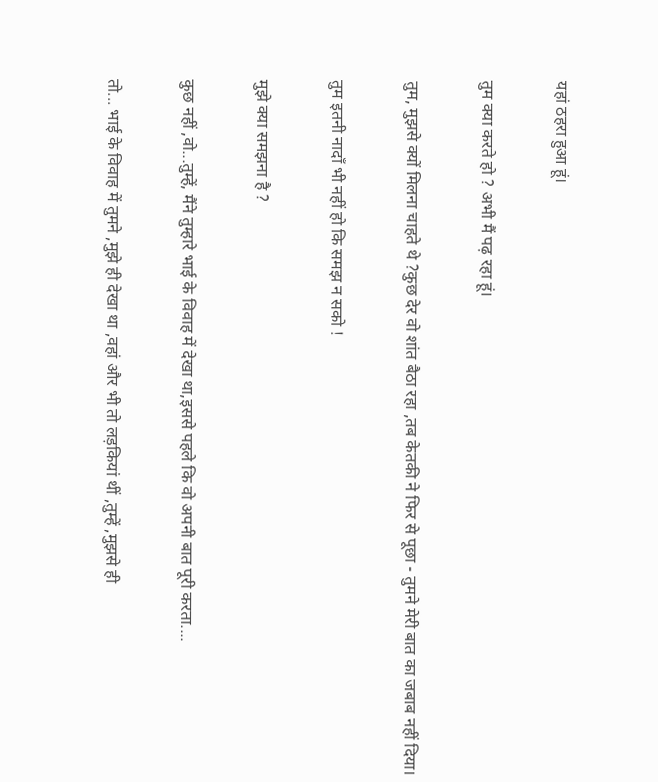यहां ठहरा हुआ हूं।

तुम क्या करते हो ? अभी मैं पढ़ रहा हूं।

तुम, मुझसे क्यों मिलना चाहते थे ?कुछ देर वो शांत बैठा रहा ,तब केतकी ने फिर से पूछा - तुमने मेरी बात का जबाब नहीं दिया।

तुम इतनी नादाँ भी नहीं हो कि समझ न सको !

मुझे क्या समझना है ?

कुछ नहीं ,वो...तुम्हें, मैंने तुम्हारे भाई के विवाह में देखा था,इससे पहले कि वो अपनी बात पूरी करता....

तो... भाई के विवाह में तुमने ,मुझे ही देखा था ,वहां और भी तो लड़कियां थीं ,तुम्हें ,मुझसे ही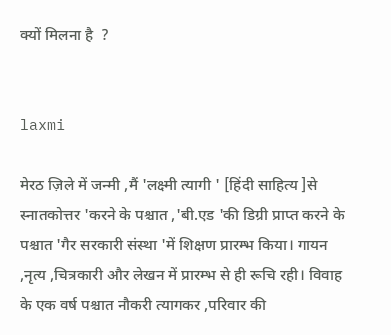क्यों मिलना है  ?


laxmi

मेरठ ज़िले में जन्मी ,मैं 'लक्ष्मी त्यागी ' [हिंदी साहित्य ]से स्नातकोत्तर 'करने के पश्चात ,'बी.एड 'की डिग्री प्राप्त करने के पश्चात 'गैर सरकारी संस्था 'में शिक्षण प्रारम्भ किया। गायन ,नृत्य ,चित्रकारी और लेखन में प्रारम्भ से ही रूचि रही। विवाह के एक वर्ष पश्चात नौकरी त्यागकर ,परिवार की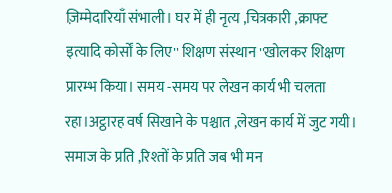ज़िम्मेदारियाँ संभाली। घर में ही नृत्य ,चित्रकारी ,क्राफ्ट इत्यादि कोर्सों के लिए'' शिक्षण संस्थान ''खोलकर शिक्षण प्रारम्भ किया। समय -समय पर लेखन कार्य भी चलता रहा।अट्ठारह वर्ष सिखाने के पश्चात ,लेखन कार्य में जुट गयी। समाज के प्रति ,रिश्तों के प्रति जब भी मन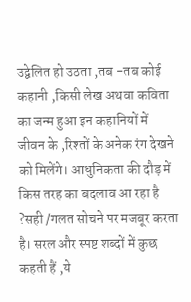उद्वेलित हो उठता ,तब -तब कोई कहानी ,किसी लेख अथवा कविता का जन्म हुआ इन कहानियों में जीवन के ,रिश्तों के अनेक रंग देखने को मिलेंगे। आधुनिकता की दौड़ में किस तरह का बदलाव आ रहा है ?सही /गलत सोचने पर मजबूर करता है। सरल और स्पष्ट शब्दों में कुछ कहती हैं ,ये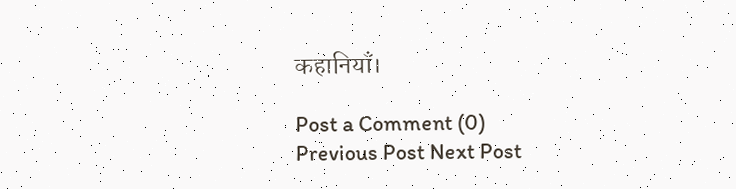कहानियाँ।

Post a Comment (0)
Previous Post Next Post